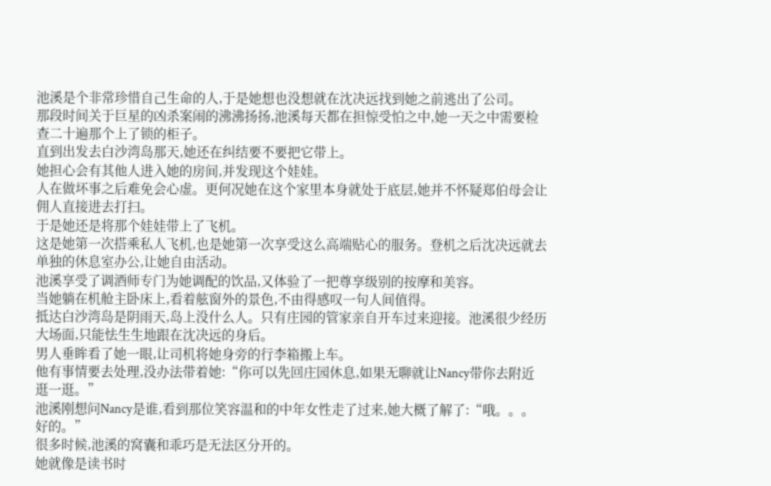池溪是个非常珍惜自己生命的人,于是她想也没想就在沈决远找到她之前逃出了公司。
那段时间关于巨星的凶杀案闹的沸沸扬扬,池溪每天都在担惊受怕之中,她一天之中需要检查二十遍那个上了锁的柜子。
直到出发去白沙湾岛那天,她还在纠结要不要把它带上。
她担心会有其他人进入她的房间,并发现这个娃娃。
人在做坏事之后难免会心虚。更何况她在这个家里本身就处于底层,她并不怀疑郑伯母会让佣人直接进去打扫。
于是她还是将那个娃娃带上了飞机。
这是她第一次搭乘私人飞机,也是她第一次享受这么高端贴心的服务。登机之后沈决远就去单独的休息室办公,让她自由活动。
池溪享受了调酒师专门为她调配的饮品,又体验了一把尊享级别的按摩和美容。
当她躺在机舱主卧床上,看着舷窗外的景色,不由得感叹一句人间值得。
抵达白沙湾岛是阴雨天,岛上没什么人。只有庄园的管家亲自开车过来迎接。池溪很少经历大场面,只能怯生生地跟在沈决远的身后。
男人垂眸看了她一眼,让司机将她身旁的行李箱搬上车。
他有事情要去处理,没办法带着她:“你可以先回庄园休息,如果无聊就让Nancy带你去附近逛一逛。”
池溪刚想问Nancy是谁,看到那位笑容温和的中年女性走了过来,她大概了解了:“哦。。。好的。”
很多时候,池溪的窝囊和乖巧是无法区分开的。
她就像是读书时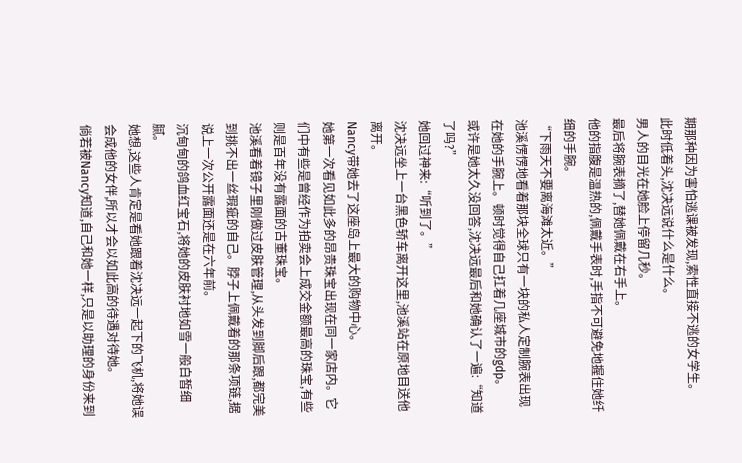期那种因为害怕逃课被发现,索性直接不逃的女学生。
此时低着头,沈决远说什么是什么。
男人的目光在她脸上停留几秒。
最后将腕表摘了,替她佩戴在右手上。
他的指腹是温热的,佩戴手表时,手指不可避免地握住她纤细的手腕。
“下雨天不要离海滩太近。”
池溪愣愣地看着那块全球只有一块的私人定制腕表出现在她的手腕上。顿时觉得自己扛着几座城市的gdp。
或许是她太久没回答,沈决远最后和她确认了一遍:“知道了吗?”
她回过神来:“听到了。”
沈决远坐上一台黑色轿车离开这里,池溪站在原地目送他离开。
Nancy带她去了这座岛上最大的购物中心。
她第一次看见如此多的昂贵珠宝出现在同一家店内。它们中有些是曾经作为拍卖会上成交金额最高的珠宝,有些则是百年没有露面的古董珠宝。
池溪看着镜子里刚做过皮肤管理,从头发到脚后跟,都完美到挑不出一丝瑕疵的自己。脖子上佩戴着的那条项链,据说上一次公开露面还是在六年前。
沉甸甸的鸽血红宝石,将她的皮肤衬地如雪一般白皙细腻。
她想,这些人肯定是看她跟着沈决远一起下的飞机,将她误会成他的女伴,所以才会以如此高的待遇对待她。
倘若被Nancy知道,自己和她一样,只是以助理的身份来到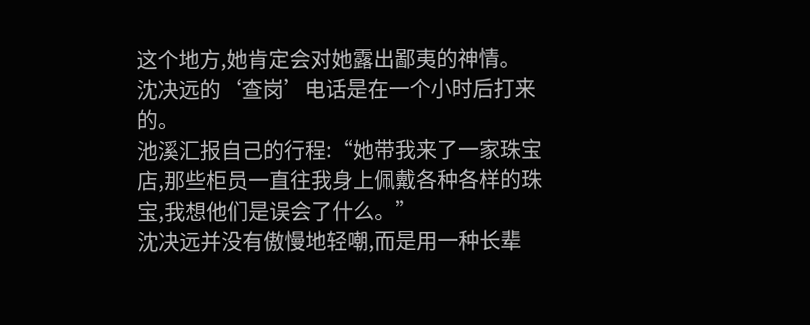这个地方,她肯定会对她露出鄙夷的神情。
沈决远的‘查岗’电话是在一个小时后打来的。
池溪汇报自己的行程:“她带我来了一家珠宝店,那些柜员一直往我身上佩戴各种各样的珠宝,我想他们是误会了什么。”
沈决远并没有傲慢地轻嘲,而是用一种长辈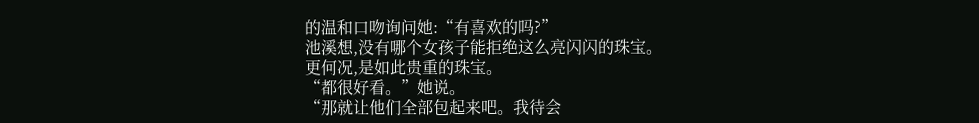的温和口吻询问她:“有喜欢的吗?”
池溪想,没有哪个女孩子能拒绝这么亮闪闪的珠宝。
更何况,是如此贵重的珠宝。
“都很好看。”她说。
“那就让他们全部包起来吧。我待会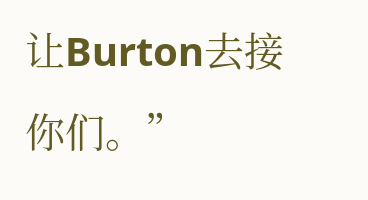让Burton去接你们。”